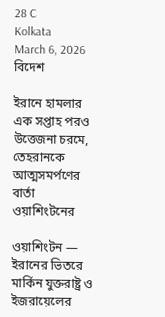28 C
Kolkata
March 6, 2026
বিদেশ

ইরানে হামলার এক সপ্তাহ পরও উত্তেজনা চরমে, তেহরানকে আত্মসমর্পণের বার্তা ওয়াশিংটনের

ওয়াশিংটন — ইরানের ভিতরে মার্কিন যুক্তরাষ্ট্র ও ইজরায়েলের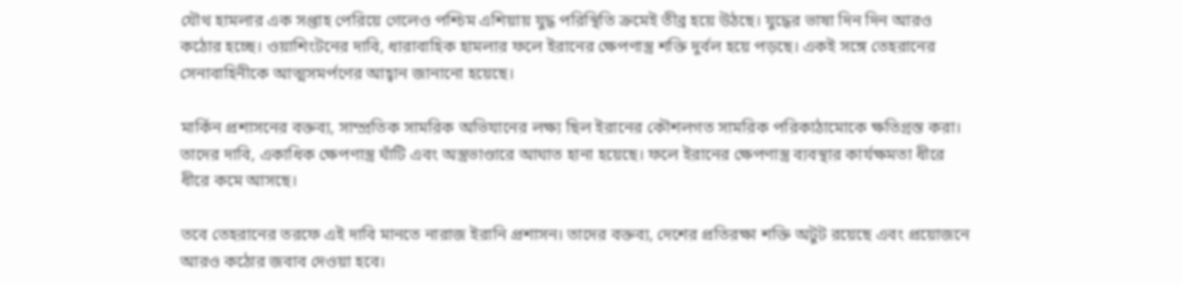যৌথ হামলার এক সপ্তাহ পেরিয়ে গেলেও পশ্চিম এশিয়ায় যুদ্ধ পরিস্থিতি ক্রমেই তীব্র হয়ে উঠছে। যুদ্ধের ভাষা দিন দিন আরও কঠোর হচ্ছে। ওয়াশিংটনের দাবি, ধারাবাহিক হামলার ফলে ইরানের ক্ষেপণাস্ত্র শক্তি দুর্বল হয়ে পড়ছে। একই সঙ্গে তেহরানের সেনাবাহিনীকে আত্মসমর্পণের আহ্বান জানানো হয়েছে।

মার্কিন প্রশাসনের বক্তব্য, সাম্প্রতিক সামরিক অভিযানের লক্ষ্য ছিল ইরানের কৌশলগত সামরিক পরিকাঠামোকে ক্ষতিগ্রস্ত করা। তাদের দাবি, একাধিক ক্ষেপণাস্ত্র ঘাঁটি এবং অস্ত্রভাণ্ডারে আঘাত হানা হয়েছে। ফলে ইরানের ক্ষেপণাস্ত্র ব্যবস্থার কার্যক্ষমতা ধীরে ধীরে কমে আসছে।

তবে তেহরানের তরফে এই দাবি মানতে নারাজ ইরানি প্রশাসন। তাদের বক্তব্য, দেশের প্রতিরক্ষা শক্তি অটুট রয়েছে এবং প্রয়োজনে আরও কঠোর জবাব দেওয়া হবে।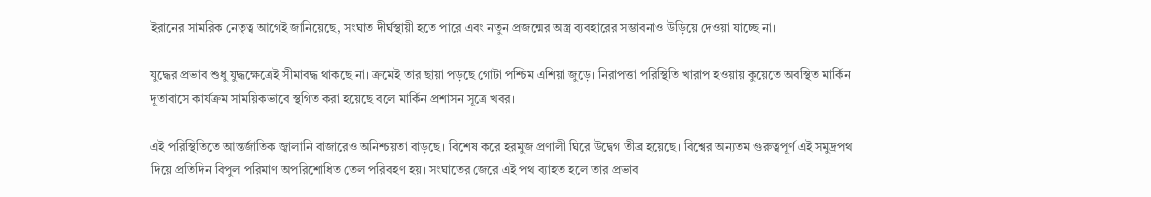ইরানের সামরিক নেতৃত্ব আগেই জানিয়েছে, সংঘাত দীর্ঘস্থায়ী হতে পারে এবং নতুন প্রজন্মের অস্ত্র ব্যবহারের সম্ভাবনাও উড়িয়ে দেওয়া যাচ্ছে না।

যুদ্ধের প্রভাব শুধু যুদ্ধক্ষেত্রেই সীমাবদ্ধ থাকছে না। ক্রমেই তার ছায়া পড়ছে গোটা পশ্চিম এশিয়া জুড়ে। নিরাপত্তা পরিস্থিতি খারাপ হওয়ায় কুয়েতে অবস্থিত মার্কিন দূতাবাসে কার্যক্রম সাময়িকভাবে স্থগিত করা হয়েছে বলে মার্কিন প্রশাসন সূত্রে খবর।

এই পরিস্থিতিতে আন্তর্জাতিক জ্বালানি বাজারেও অনিশ্চয়তা বাড়ছে। বিশেষ করে হরমুজ প্রণালী ঘিরে উদ্বেগ তীব্র হয়েছে। বিশ্বের অন্যতম গুরুত্বপূর্ণ এই সমুদ্রপথ দিয়ে প্রতিদিন বিপুল পরিমাণ অপরিশোধিত তেল পরিবহণ হয়। সংঘাতের জেরে এই পথ ব্যাহত হলে তার প্রভাব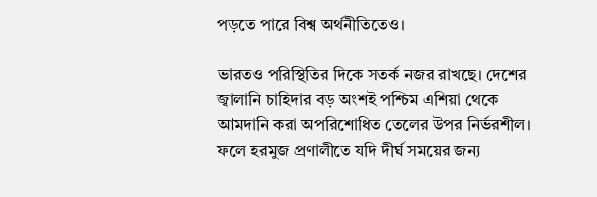পড়তে পারে বিশ্ব অর্থনীতিতেও।

ভারতও পরিস্থিতির দিকে সতর্ক নজর রাখছে। দেশের জ্বালানি চাহিদার বড় অংশই পশ্চিম এশিয়া থেকে আমদানি করা অপরিশোধিত তেলের উপর নির্ভরশীল। ফলে হরমুজ প্রণালীতে যদি দীর্ঘ সময়ের জন্য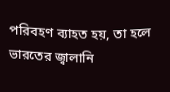পরিবহণ ব্যাহত হয়, তা হলে ভারতের জ্বালানি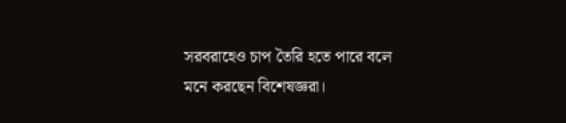সরবরাহেও চাপ তৈরি হতে পারে বলে মনে করছেন বিশেষজ্ঞরা।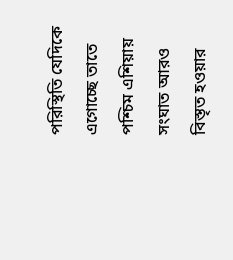পরিস্থিতি যেদিকে এগোচ্ছে তাতে পশ্চিম এশিয়ায় সংঘাত আরও বিস্তৃত হওয়ার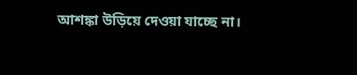আশঙ্কা উড়িয়ে দেওয়া যাচ্ছে না।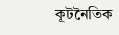কূটনৈতিক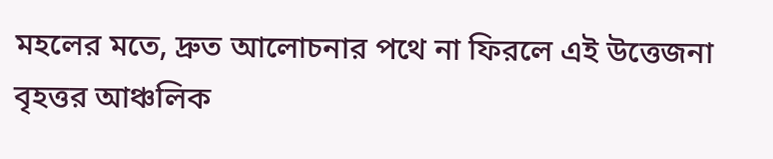মহলের মতে, দ্রুত আলোচনার পথে না ফিরলে এই উত্তেজনা বৃহত্তর আঞ্চলিক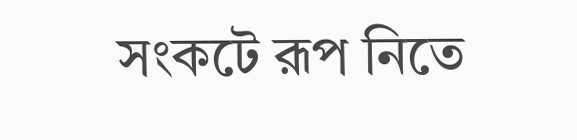সংকটে রূপ নিতে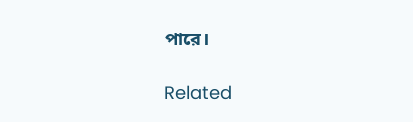পারে।

Related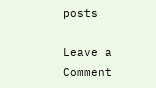posts

Leave a Comment